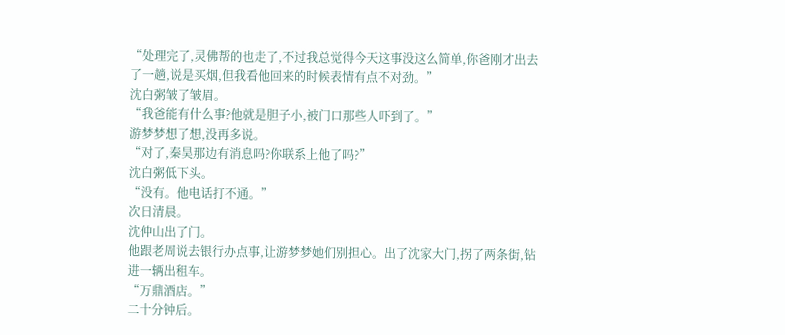“处理完了,灵佛帮的也走了,不过我总觉得今天这事没这么简单,你爸刚才出去了一趟,说是买烟,但我看他回来的时候表情有点不对劲。”
沈白粥皱了皱眉。
“我爸能有什么事?他就是胆子小,被门口那些人吓到了。”
游梦梦想了想,没再多说。
“对了,秦昊那边有消息吗?你联系上他了吗?”
沈白粥低下头。
“没有。他电话打不通。”
次日清晨。
沈仲山出了门。
他跟老周说去银行办点事,让游梦梦她们别担心。出了沈家大门,拐了两条街,钻进一辆出租车。
“万鼎酒店。”
二十分钟后。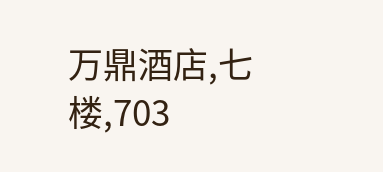万鼎酒店,七楼,703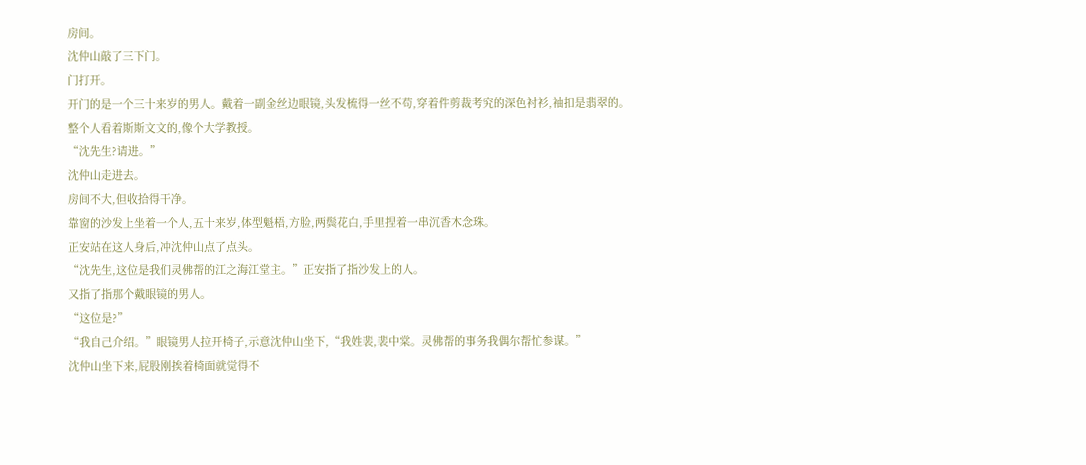房间。
沈仲山敲了三下门。
门打开。
开门的是一个三十来岁的男人。戴着一副金丝边眼镜,头发梳得一丝不苟,穿着件剪裁考究的深色衬衫,袖扣是翡翠的。
整个人看着斯斯文文的,像个大学教授。
“沈先生?请进。”
沈仲山走进去。
房间不大,但收拾得干净。
靠窗的沙发上坐着一个人,五十来岁,体型魁梧,方脸,两鬓花白,手里捏着一串沉香木念珠。
正安站在这人身后,冲沈仲山点了点头。
“沈先生,这位是我们灵佛帮的江之海江堂主。”正安指了指沙发上的人。
又指了指那个戴眼镜的男人。
“这位是?”
“我自己介绍。”眼镜男人拉开椅子,示意沈仲山坐下,“我姓裴,裴中棠。灵佛帮的事务我偶尔帮忙参谋。”
沈仲山坐下来,屁股刚挨着椅面就觉得不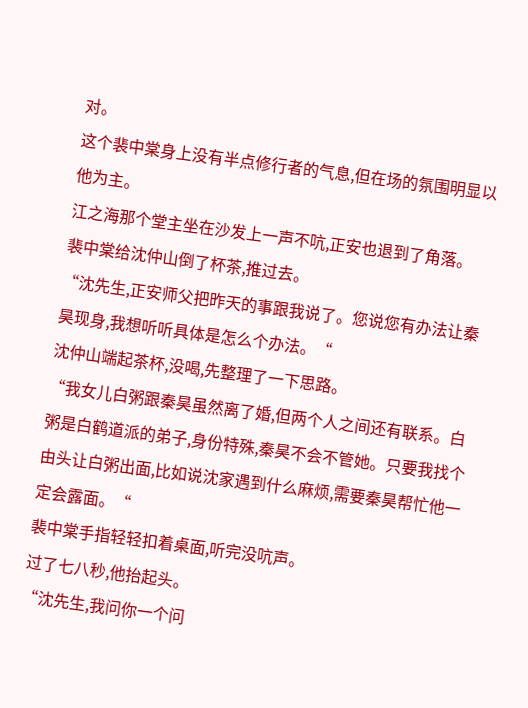对。
这个裴中棠身上没有半点修行者的气息,但在场的氛围明显以他为主。
江之海那个堂主坐在沙发上一声不吭,正安也退到了角落。
裴中棠给沈仲山倒了杯茶,推过去。
“沈先生,正安师父把昨天的事跟我说了。您说您有办法让秦昊现身,我想听听具体是怎么个办法。“
沈仲山端起茶杯,没喝,先整理了一下思路。
“我女儿白粥跟秦昊虽然离了婚,但两个人之间还有联系。白粥是白鹤道派的弟子,身份特殊,秦昊不会不管她。只要我找个由头让白粥出面,比如说沈家遇到什么麻烦,需要秦昊帮忙他一定会露面。“
裴中棠手指轻轻扣着桌面,听完没吭声。
过了七八秒,他抬起头。
“沈先生,我问你一个问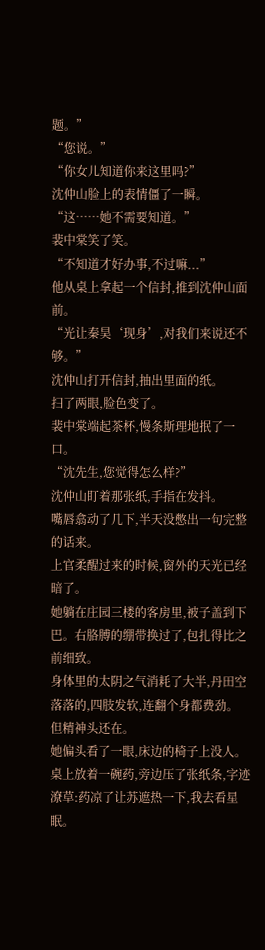题。”
“您说。”
“你女儿知道你来这里吗?”
沈仲山脸上的表情僵了一瞬。
“这……她不需要知道。”
裴中棠笑了笑。
“不知道才好办事,不过嘛...”
他从桌上拿起一个信封,推到沈仲山面前。
“光让秦昊‘现身’,对我们来说还不够。”
沈仲山打开信封,抽出里面的纸。
扫了两眼,脸色变了。
裴中棠端起茶杯,慢条斯理地抿了一口。
“沈先生,您觉得怎么样?”
沈仲山盯着那张纸,手指在发抖。
嘴唇翕动了几下,半天没憋出一句完整的话来。
上官柔醒过来的时候,窗外的天光已经暗了。
她躺在庄园三楼的客房里,被子盖到下巴。右胳膊的绷带换过了,包扎得比之前细致。
身体里的太阴之气消耗了大半,丹田空落落的,四肢发软,连翻个身都费劲。
但精神头还在。
她偏头看了一眼,床边的椅子上没人。
桌上放着一碗药,旁边压了张纸条,字迹潦草:药凉了让苏遮热一下,我去看星眠。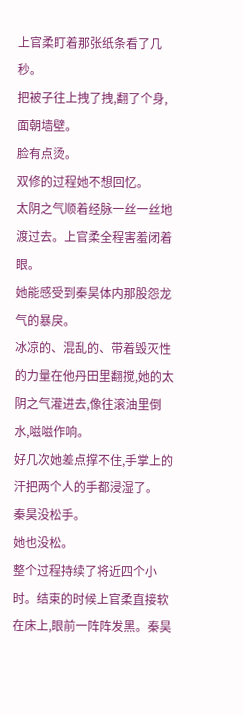上官柔盯着那张纸条看了几秒。
把被子往上拽了拽,翻了个身,面朝墙壁。
脸有点烫。
双修的过程她不想回忆。
太阴之气顺着经脉一丝一丝地渡过去。上官柔全程害羞闭着眼。
她能感受到秦昊体内那股怨龙气的暴戾。
冰凉的、混乱的、带着毁灭性的力量在他丹田里翻搅,她的太阴之气灌进去,像往滚油里倒水,嗞嗞作响。
好几次她差点撑不住,手掌上的汗把两个人的手都浸湿了。
秦昊没松手。
她也没松。
整个过程持续了将近四个小时。结束的时候上官柔直接软在床上,眼前一阵阵发黑。秦昊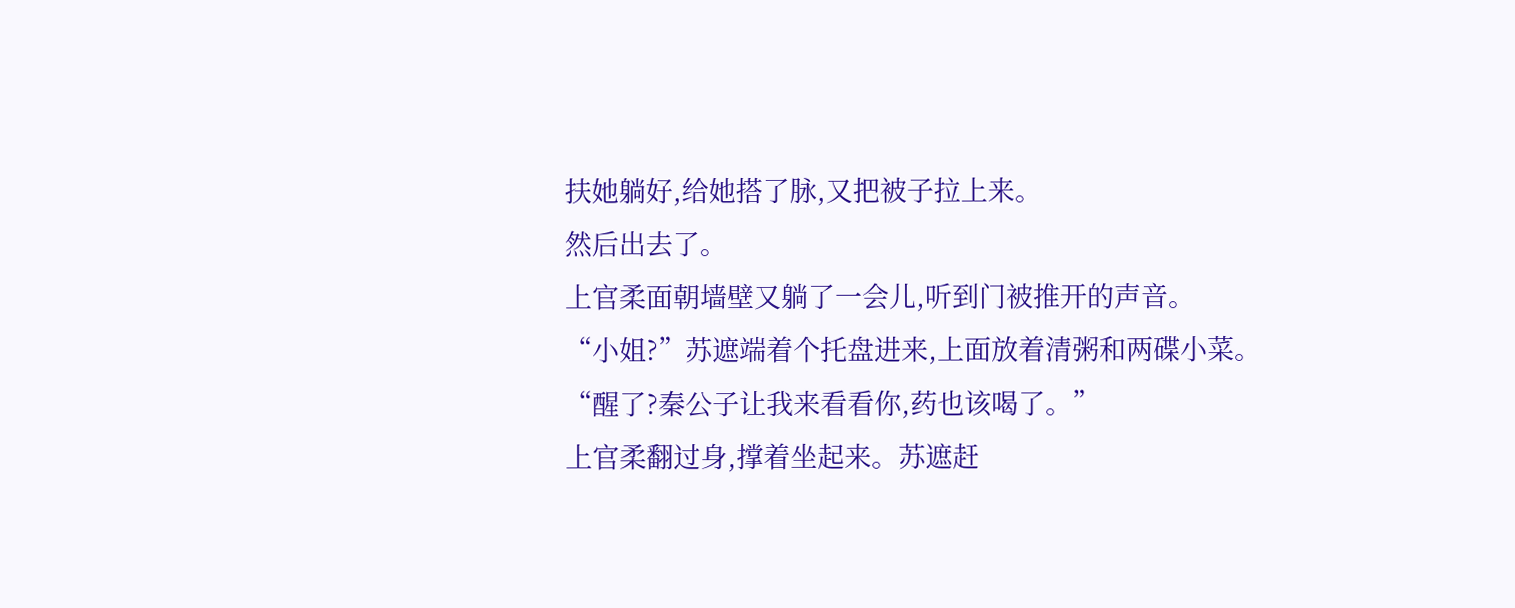扶她躺好,给她搭了脉,又把被子拉上来。
然后出去了。
上官柔面朝墙壁又躺了一会儿,听到门被推开的声音。
“小姐?”苏遮端着个托盘进来,上面放着清粥和两碟小菜。
“醒了?秦公子让我来看看你,药也该喝了。”
上官柔翻过身,撑着坐起来。苏遮赶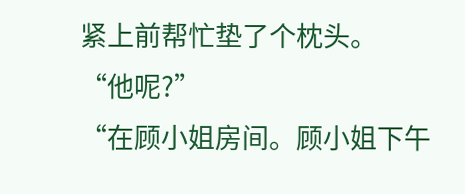紧上前帮忙垫了个枕头。
“他呢?”
“在顾小姐房间。顾小姐下午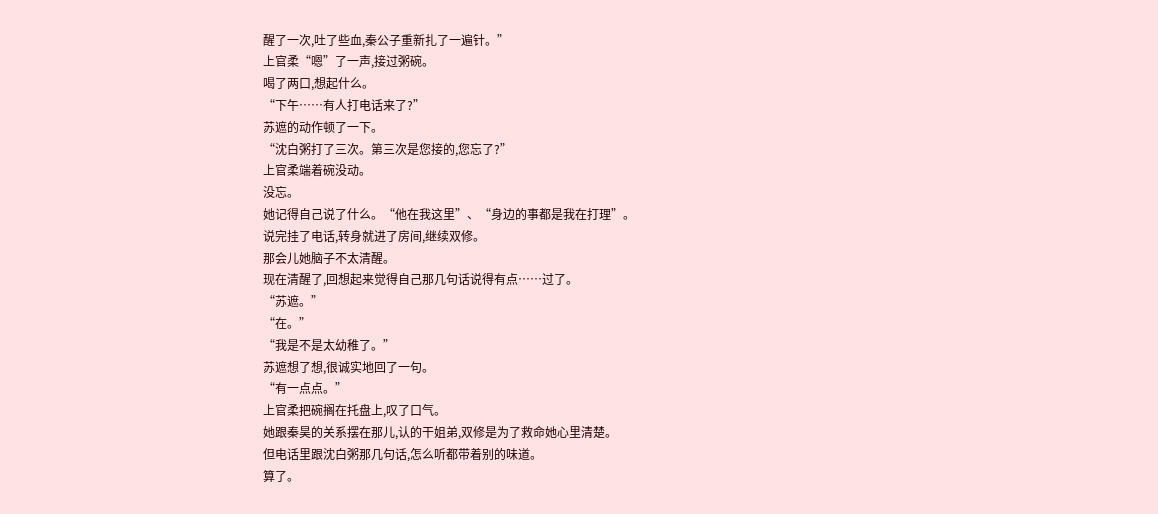醒了一次,吐了些血,秦公子重新扎了一遍针。”
上官柔“嗯”了一声,接过粥碗。
喝了两口,想起什么。
“下午……有人打电话来了?”
苏遮的动作顿了一下。
“沈白粥打了三次。第三次是您接的,您忘了?”
上官柔端着碗没动。
没忘。
她记得自己说了什么。“他在我这里”、“身边的事都是我在打理”。
说完挂了电话,转身就进了房间,继续双修。
那会儿她脑子不太清醒。
现在清醒了,回想起来觉得自己那几句话说得有点……过了。
“苏遮。”
“在。”
“我是不是太幼稚了。”
苏遮想了想,很诚实地回了一句。
“有一点点。”
上官柔把碗搁在托盘上,叹了口气。
她跟秦昊的关系摆在那儿,认的干姐弟,双修是为了救命她心里清楚。
但电话里跟沈白粥那几句话,怎么听都带着别的味道。
算了。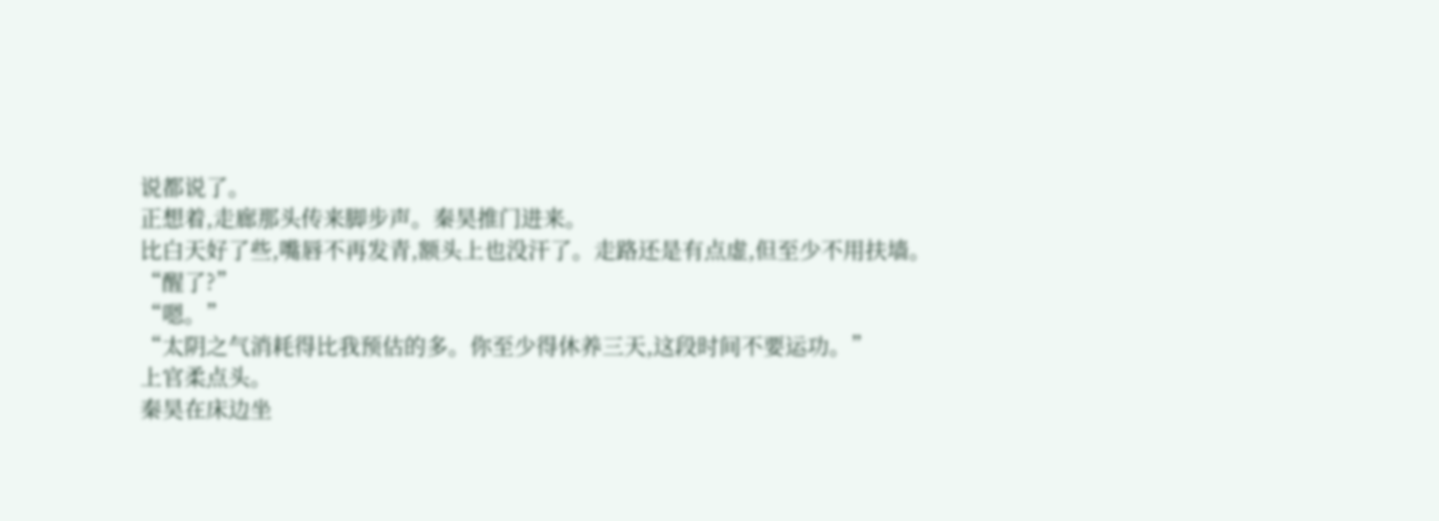说都说了。
正想着,走廊那头传来脚步声。秦昊推门进来。
比白天好了些,嘴唇不再发青,额头上也没汗了。走路还是有点虚,但至少不用扶墙。
“醒了?”
“嗯。”
“太阴之气消耗得比我预估的多。你至少得休养三天,这段时间不要运功。”
上官柔点头。
秦昊在床边坐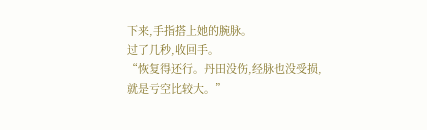下来,手指搭上她的腕脉。
过了几秒,收回手。
“恢复得还行。丹田没伤,经脉也没受损,就是亏空比较大。”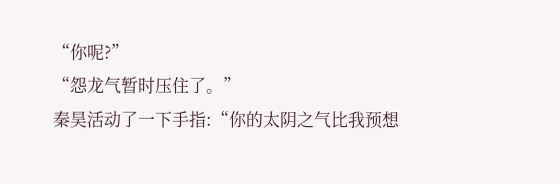“你呢?”
“怨龙气暂时压住了。”
秦昊活动了一下手指:“你的太阴之气比我预想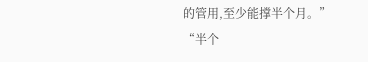的管用,至少能撑半个月。”
“半个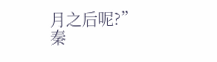月之后呢?”
秦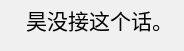昊没接这个话。